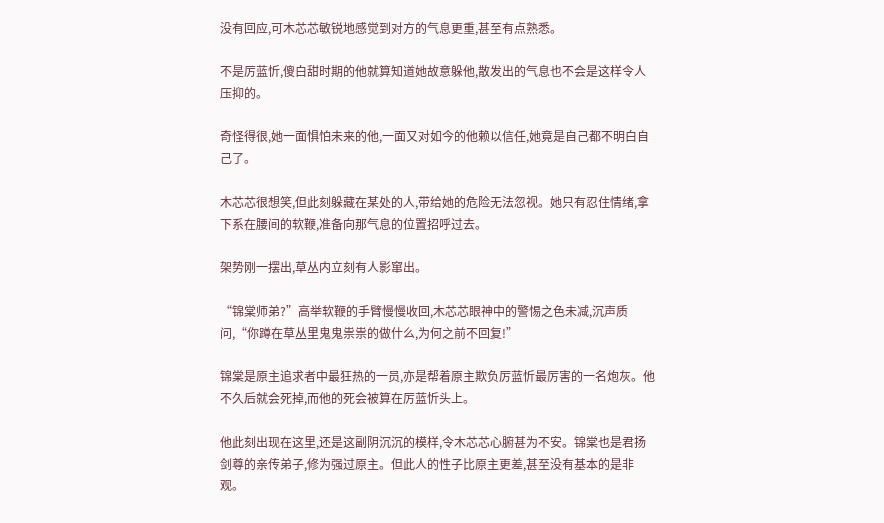没有回应,可木芯芯敏锐地感觉到对方的气息更重,甚至有点熟悉。

不是厉蓝忻,傻白甜时期的他就算知道她故意躲他,散发出的气息也不会是这样令人压抑的。

奇怪得很,她一面惧怕未来的他,一面又对如今的他赖以信任,她竟是自己都不明白自己了。

木芯芯很想笑,但此刻躲藏在某处的人,带给她的危险无法忽视。她只有忍住情绪,拿下系在腰间的软鞭,准备向那气息的位置招呼过去。

架势刚一摆出,草丛内立刻有人影窜出。

“锦棠师弟?”高举软鞭的手臂慢慢收回,木芯芯眼神中的警惕之色未减,沉声质问,“你蹲在草丛里鬼鬼祟祟的做什么,为何之前不回复!”

锦棠是原主追求者中最狂热的一员,亦是帮着原主欺负厉蓝忻最厉害的一名炮灰。他不久后就会死掉,而他的死会被算在厉蓝忻头上。

他此刻出现在这里,还是这副阴沉沉的模样,令木芯芯心腑甚为不安。锦棠也是君扬剑尊的亲传弟子,修为强过原主。但此人的性子比原主更差,甚至没有基本的是非观。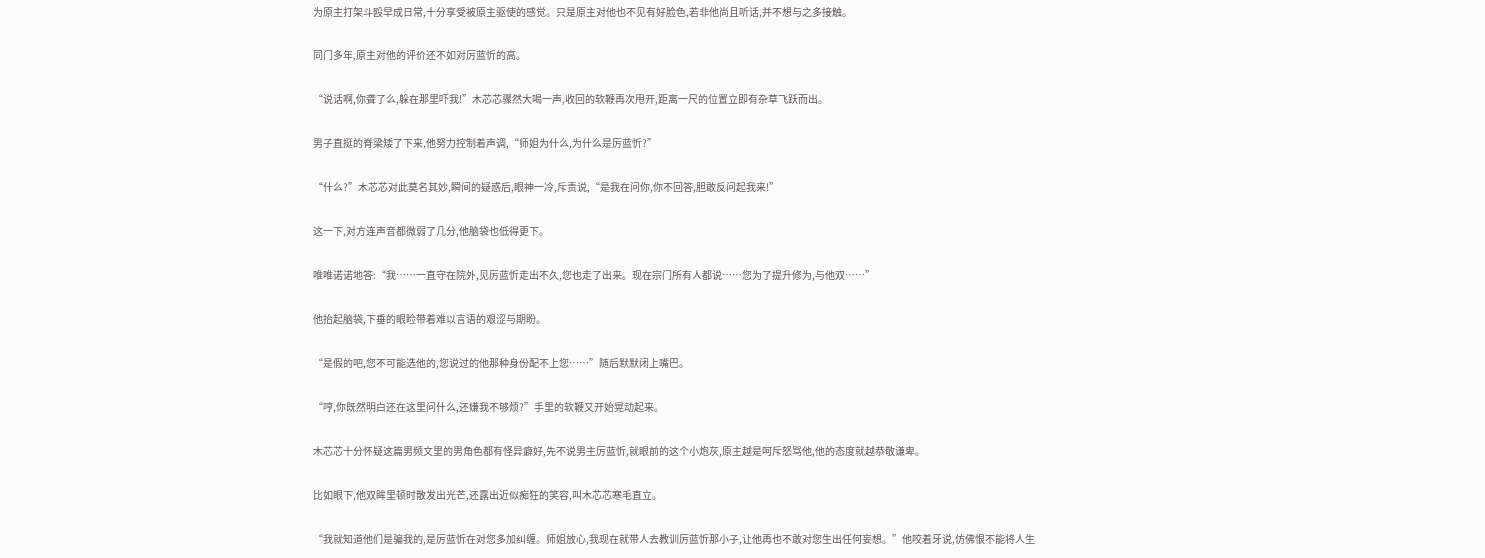为原主打架斗殴早成日常,十分享受被原主驱使的感觉。只是原主对他也不见有好脸色,若非他尚且听话,并不想与之多接触。

同门多年,原主对他的评价还不如对厉蓝忻的高。

“说话啊,你聋了么,躲在那里吓我!”木芯芯骤然大喝一声,收回的软鞭再次甩开,距离一尺的位置立即有杂草飞跃而出。

男子直挺的脊梁矮了下来,他努力控制着声调,“师姐为什么,为什么是厉蓝忻?”

“什么?”木芯芯对此莫名其妙,瞬间的疑惑后,眼神一冷,斥责说,“是我在问你,你不回答,胆敢反问起我来!”

这一下,对方连声音都微弱了几分,他脑袋也低得更下。

唯唯诺诺地答:“我……一直守在院外,见厉蓝忻走出不久,您也走了出来。现在宗门所有人都说……您为了提升修为,与他双……”

他抬起脑袋,下垂的眼睑带着难以言语的艰涩与期盼。

“是假的吧,您不可能选他的,您说过的他那种身份配不上您……”随后默默闭上嘴巴。

“哼,你既然明白还在这里问什么,还嫌我不够烦?”手里的软鞭又开始晃动起来。

木芯芯十分怀疑这篇男频文里的男角色都有怪异癖好,先不说男主厉蓝忻,就眼前的这个小炮灰,原主越是呵斥怒骂他,他的态度就越恭敬谦卑。

比如眼下,他双眸里顿时散发出光芒,还露出近似痴狂的笑容,叫木芯芯寒毛直立。

“我就知道他们是骗我的,是厉蓝忻在对您多加纠缠。师姐放心,我现在就带人去教训厉蓝忻那小子,让他再也不敢对您生出任何妄想。”他咬着牙说,仿佛恨不能将人生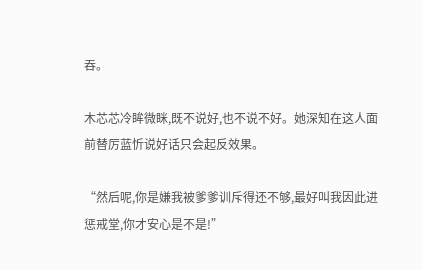吞。

木芯芯冷眸微眯,既不说好,也不说不好。她深知在这人面前替厉蓝忻说好话只会起反效果。

“然后呢,你是嫌我被爹爹训斥得还不够,最好叫我因此进惩戒堂,你才安心是不是!”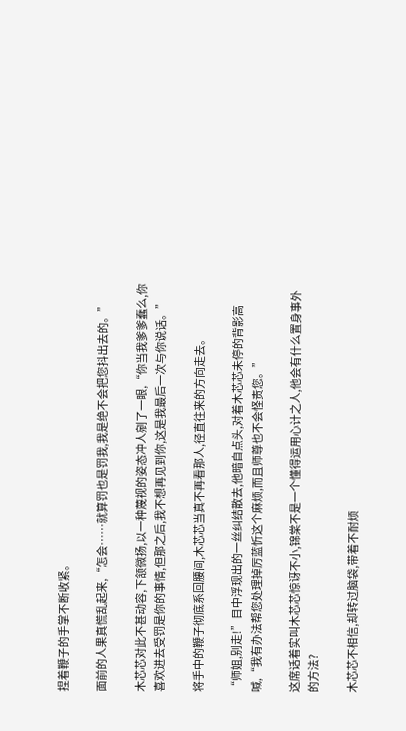捏着鞭子的手掌不断收紧。

面前的人果真慌乱起来,“怎会……就算罚也是罚我,我是绝不会把您抖出去的。”

木芯芯对此不甚动容,下颔微扬,以一种蔑视的姿态冲人剜了一眼,“你当我爹爹蠢么,你喜欢进去受罚是你的事情,但那之后,我不想再见到你,这是我最后一次与你说话。”

将手中的鞭子彻底系回腰间,木芯芯当真不再看那人,径直往来的方向走去。

“师姐,别走!”目中浮现出的一丝纠结散去,他暗自点头,对着木芯芯未停的背影高喊,“我有办法帮您处理掉厉蓝忻这个麻烦,而且师尊也不会怪责您。”

这席话着实叫木芯芯惊讶不小,锦棠不是一个懂得运用心计之人,他会有什么置身事外的方法?

木芯芯不相信,却转过脑袋,带着不耐烦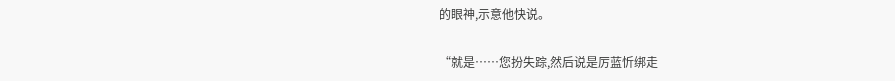的眼神,示意他快说。

“就是……您扮失踪,然后说是厉蓝忻绑走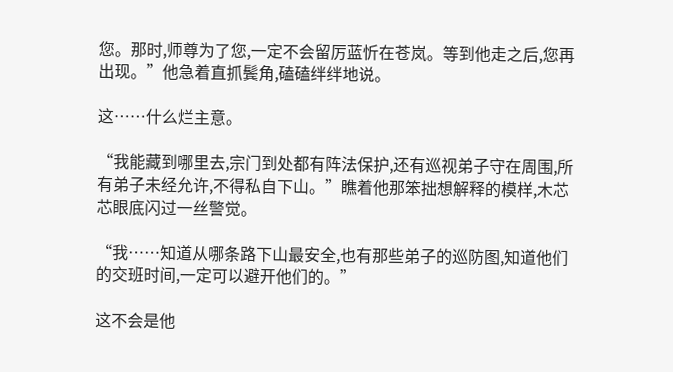您。那时,师尊为了您,一定不会留厉蓝忻在苍岚。等到他走之后,您再出现。”他急着直抓鬓角,磕磕绊绊地说。

这……什么烂主意。

“我能藏到哪里去,宗门到处都有阵法保护,还有巡视弟子守在周围,所有弟子未经允许,不得私自下山。”瞧着他那笨拙想解释的模样,木芯芯眼底闪过一丝警觉。

“我……知道从哪条路下山最安全,也有那些弟子的巡防图,知道他们的交班时间,一定可以避开他们的。”

这不会是他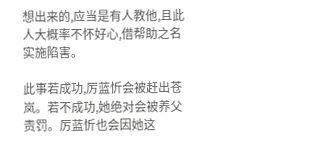想出来的,应当是有人教他,且此人大概率不怀好心,借帮助之名实施陷害。

此事若成功,厉蓝忻会被赶出苍岚。若不成功,她绝对会被养父责罚。厉蓝忻也会因她这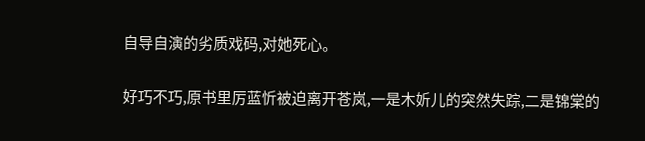自导自演的劣质戏码,对她死心。

好巧不巧,原书里厉蓝忻被迫离开苍岚,一是木妡儿的突然失踪,二是锦棠的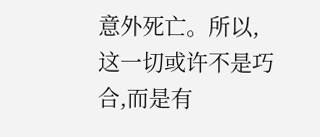意外死亡。所以,这一切或许不是巧合,而是有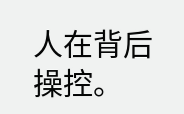人在背后操控。